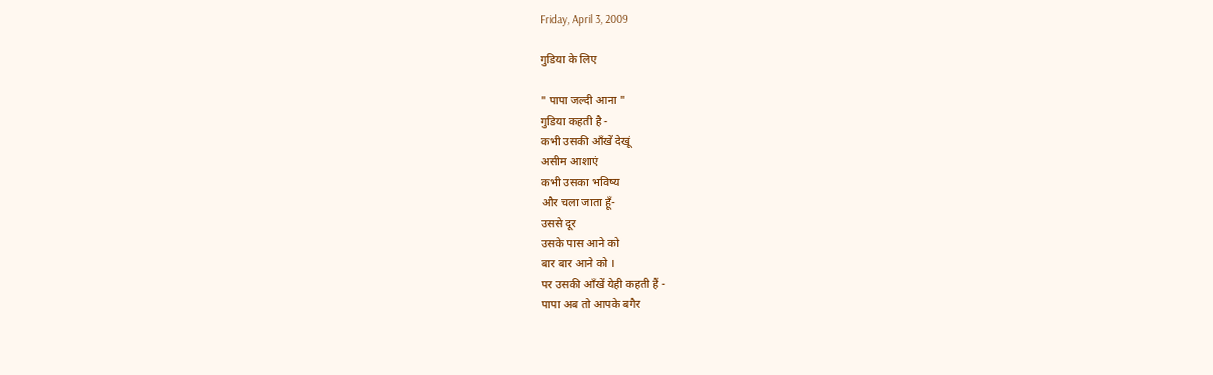Friday, April 3, 2009

गुडिया के लिए

" पापा जल्दी आना "
गुडिया कहती है -
कभी उसकी आँखें देखूं
असीम आशाएं
कभी उसका भविष्य
और चला जाता हूँ-
उससे दूर
उसके पास आने को
बार बार आने को ।
पर उसकी आँखें येही कहती हैं -
पापा अब तो आपके बगैर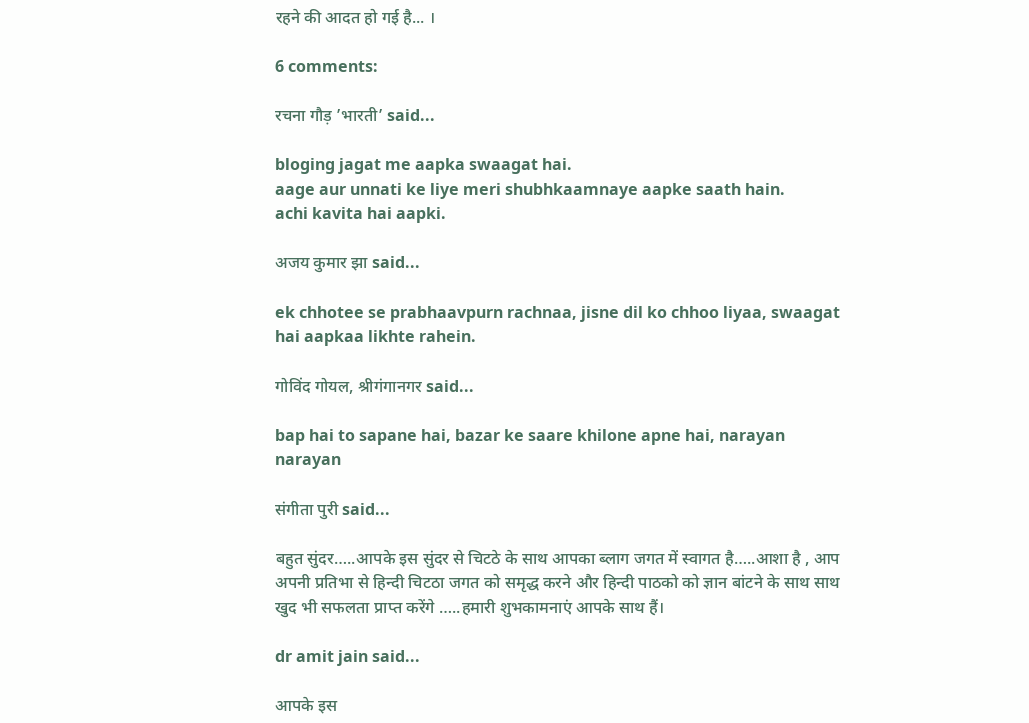रहने की आदत हो गई है... ।

6 comments:

रचना गौड़ ’भारती’ said...

bloging jagat me aapka swaagat hai.
aage aur unnati ke liye meri shubhkaamnaye aapke saath hain.
achi kavita hai aapki.

अजय कुमार झा said...

ek chhotee se prabhaavpurn rachnaa, jisne dil ko chhoo liyaa, swaagat hai aapkaa likhte rahein.

गोविंद गोयल, श्रीगंगानगर said...

bap hai to sapane hai, bazar ke saare khilone apne hai, narayan narayan

संगीता पुरी said...

बहुत सुंदर…..आपके इस सुंदर से चिटठे के साथ आपका ब्‍लाग जगत में स्‍वागत है…..आशा है , आप अपनी प्रतिभा से हिन्‍दी चिटठा जगत को समृद्ध करने और हिन्‍दी पाठको को ज्ञान बांटने के साथ साथ खुद भी सफलता प्राप्‍त करेंगे …..हमारी शुभकामनाएं आपके साथ हैं।

dr amit jain said...

आपके इस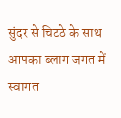सुंदर से चिटठे के साथ आपका ब्‍लाग जगत में स्‍वागत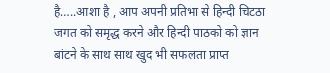है…..आशा है , आप अपनी प्रतिभा से हिन्‍दी चिटठा जगत को समृद्ध करने और हिन्‍दी पाठको को ज्ञान बांटने के साथ साथ खुद भी सफलता प्राप्‍त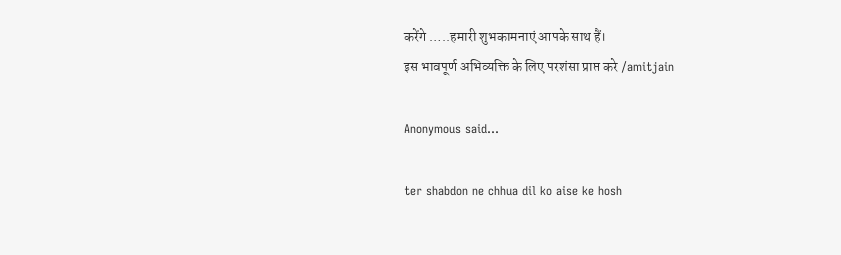करेंगे …..हमारी शुभकामनाएं आपके साथ हैं।
इस भावपूर्ण अभिव्यक्ति के लिए परशंसा प्राप्त करे /amitjain

Anonymous said...

ter shabdon ne chhua dil ko aise ke hosh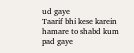ud gaye
Taarif bhi kese karein hamare to shabd kum pad gaye